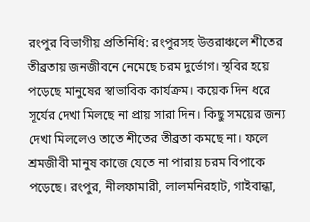রংপুর বিভাগীয় প্রতিনিধি: রংপুরসহ উত্তরাঞ্চলে শীতের তীব্রতায় জনজীবনে নেমেছে চরম দুর্ভোগ। স্থবির হয়ে পড়েছে মানুষের স্বাভাবিক কার্যক্রম। কয়েক দিন ধরে সূর্যের দেখা মিলছে না প্রায় সারা দিন। কিছু সময়ের জন্য দেখা মিললেও তাতে শীতের তীব্রতা কমছে না। ফলে শ্রমজীবী মানুষ কাজে যেতে না পারায় চরম বিপাকে পড়েছে। রংপুর, নীলফামারী, লালমনিরহাট, গাইবান্ধা,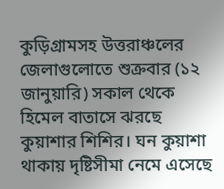কুড়িগ্রামসহ উত্তরাঞ্চলের জেলাগুলোতে শুক্রবার (১২ জানুয়ারি) সকাল থেকে হিমেল বাতাসে ঝরছে কুয়াশার শিশির। ঘন কুয়াশা থাকায় দৃষ্টিসীমা নেমে এসেছে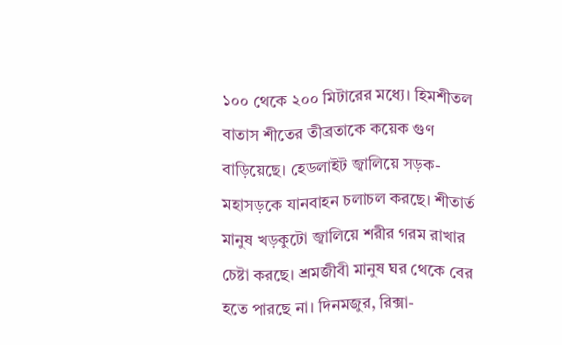১০০ থেকে ২০০ মিটারের মধ্যে। হিমশীতল বাতাস শীতের তীব্রতাকে কয়েক গুণ বাড়িয়েছে। হেডলাইট জ্বালিয়ে সড়ক-মহাসড়কে যানবাহন চলাচল করছে। শীতার্ত মানুষ খড়কুটো জ্বালিয়ে শরীর গরম রাখার চেষ্টা করছে। শ্রমজীবী মানুষ ঘর থেকে বের হতে পারছে না। দিনমজুর, রিক্সা-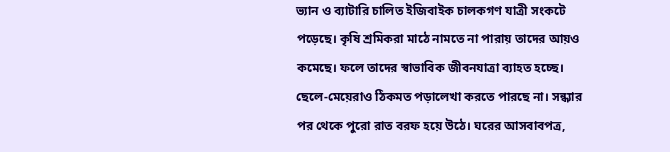ভ্যান ও ব্যাটারি চালিত ইজিবাইক চালকগণ যাত্রী সংকটে পড়েছে। কৃষি শ্রমিকরা মাঠে নামতে না পারায় তাদের আয়ও কমেছে। ফলে তাদের স্বাভাবিক জীবনযাত্রা ব্যাহত হচ্ছে। ছেলে-মেয়েরাও ঠিকমত পড়ালেখা করতে পারছে না। সন্ধ্যার পর থেকে পুরো রাত বরফ হয়ে উঠে। ঘরের আসবাবপত্র,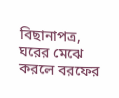বিছানাপত্র, ঘরের মেঝে করলে বরফের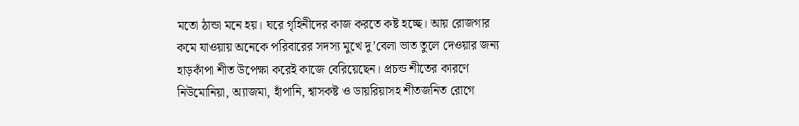মতো ঠান্ডা মনে হয়। ঘরে গৃহিনীদের কাজ করতে কষ্ট হচ্ছে। আয় রোজগার কমে যাওয়ায় অনেকে পরিবারের সদস্য মুখে দু’বেলা ভাত তুলে দেওয়ার জন্য হাড়কাঁপা শীত উপেক্ষা করেই কাজে বেরিয়েছেন। প্রচন্ড শীতের কারণে নিউমোনিয়া, অ্যাজমা, হাঁপানি, শ্বাসকষ্ট ও ডায়রিয়াসহ শীতজনিত রোগে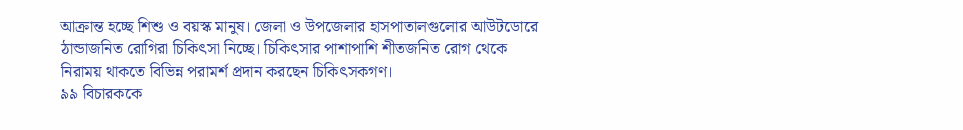আক্রান্ত হচ্ছে শিশু ও বয়স্ক মানুষ। জেলা ও উপজেলার হাসপাতালগুলোর আউটডোরে ঠান্ডাজনিত রোগিরা চিকিৎসা নিচ্ছে। চিকিৎসার পাশাপাশি শীতজনিত রোগ থেকে নিরাময় থাকতে বিভিন্ন পরামর্শ প্রদান করছেন চিকিৎসকগণ।
৯৯ বিচারককে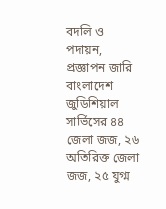বদলি ও পদায়ন, প্রজ্ঞাপন জারি
বাংলাদেশ জুডিশিয়াল সার্ভিসের ৪৪ জেলা জজ, ২৬ অতিরিক্ত জেলা জজ, ২৫ যুগ্ম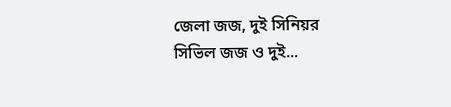জেলা জজ, দুই সিনিয়র সিভিল জজ ও দুই...